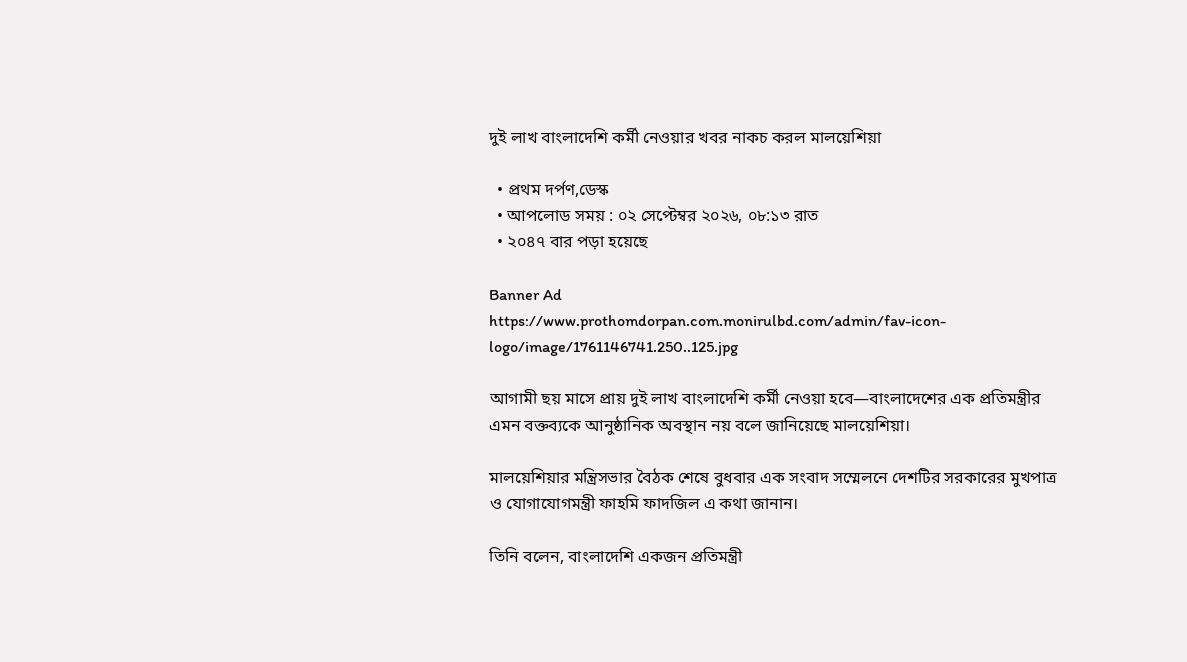দুই লাখ বাংলাদেশি কর্মী নেওয়ার খবর নাকচ করল মালয়েশিয়া

  • প্রথম দর্পণ,ডেস্ক
  • আপলোড সময় : ০২ সেপ্টেম্বর ২০২৬, ০৮:১৩ রাত
  • ২০৪৭ বার পড়া হয়েছে

Banner Ad
https://www.prothomdorpan.com.monirulbd.com/admin/fav-icon-logo/image/1761146741.250..125.jpg

আগামী ছয় মাসে প্রায় দুই লাখ বাংলাদেশি কর্মী নেওয়া হবে—বাংলাদেশের এক প্রতিমন্ত্রীর এমন বক্তব্যকে আনুষ্ঠানিক অবস্থান নয় বলে জানিয়েছে মালয়েশিয়া।

মালয়েশিয়ার মন্ত্রিসভার বৈঠক শেষে বুধবার এক সংবাদ সম্মেলনে দেশটির সরকারের মুখপাত্র ও যোগাযোগমন্ত্রী ফাহমি ফাদজিল এ কথা জানান।

তিনি বলেন, বাংলাদেশি একজন প্রতিমন্ত্রী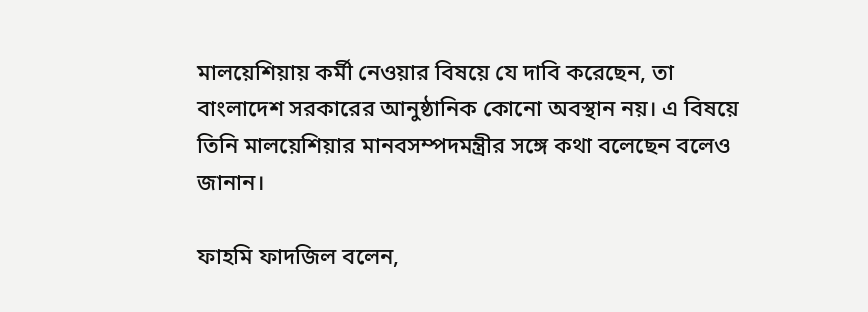মালয়েশিয়ায় কর্মী নেওয়ার বিষয়ে যে দাবি করেছেন, তা বাংলাদেশ সরকারের আনুষ্ঠানিক কোনো অবস্থান নয়। এ বিষয়ে তিনি মালয়েশিয়ার মানবসম্পদমন্ত্রীর সঙ্গে কথা বলেছেন বলেও জানান।

ফাহমি ফাদজিল বলেন,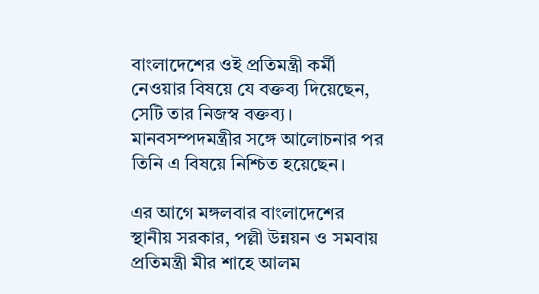বাংলাদেশের ওই প্রতিমন্ত্রী কর্মী নেওয়ার বিষয়ে যে বক্তব্য দিয়েছেন, সেটি তার নিজস্ব বক্তব্য। মানবসম্পদমন্ত্রীর সঙ্গে আলোচনার পর তিনি এ বিষয়ে নিশ্চিত হয়েছেন।

এর আগে মঙ্গলবার বাংলাদেশের স্থানীয় সরকার, পল্লী উন্নয়ন ও সমবায় প্রতিমন্ত্রী মীর শাহে আলম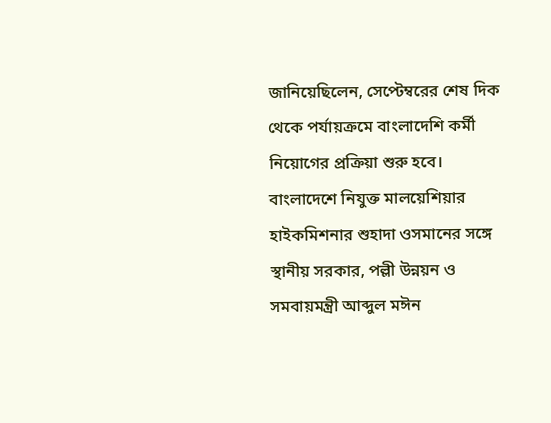জানিয়েছিলেন, সেপ্টেম্বরের শেষ দিক থেকে পর্যায়ক্রমে বাংলাদেশি কর্মী নিয়োগের প্রক্রিয়া শুরু হবে। বাংলাদেশে নিযুক্ত মালয়েশিয়ার হাইকমিশনার শুহাদা ওসমানের সঙ্গে স্থানীয় সরকার, পল্লী উন্নয়ন ও সমবায়মন্ত্রী আব্দুল মঈন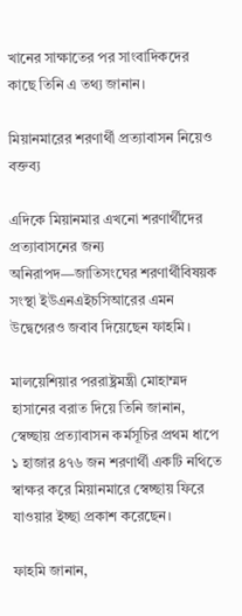খানের সাক্ষাতের পর সাংবাদিকদের কাছে তিনি এ তথ্য জানান।

মিয়ানমারের শরণার্থী প্রত্যাবাসন নিয়েও বক্তব্য

এদিকে মিয়ানমার এখনো শরণার্থীদের প্রত্যাবাসনের জন্য অনিরাপদ—জাতিসংঘের শরণার্থীবিষয়ক সংস্থা ইউএনএইচসিআরের এমন উদ্বেগেরও জবাব দিয়েছেন ফাহমি।

মালয়েশিয়ার পররাষ্ট্রমন্ত্রী মোহাম্মদ হাসানের বরাত দিয়ে তিনি জানান, স্বেচ্ছায় প্রত্যাবাসন কর্মসূচির প্রথম ধাপে ১ হাজার ৪৭৬ জন শরণার্থী একটি নথিতে স্বাক্ষর করে মিয়ানমারে স্বেচ্ছায় ফিরে যাওয়ার ইচ্ছা প্রকাশ করেছেন।

ফাহমি জানান,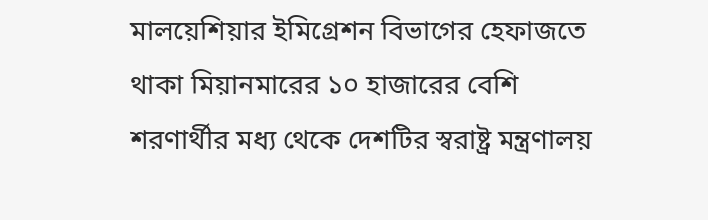মালয়েশিয়ার ইমিগ্রেশন বিভাগের হেফাজতে থাকা মিয়ানমারের ১০ হাজারের বেশি শরণার্থীর মধ্য থেকে দেশটির স্বরাষ্ট্র মন্ত্রণালয়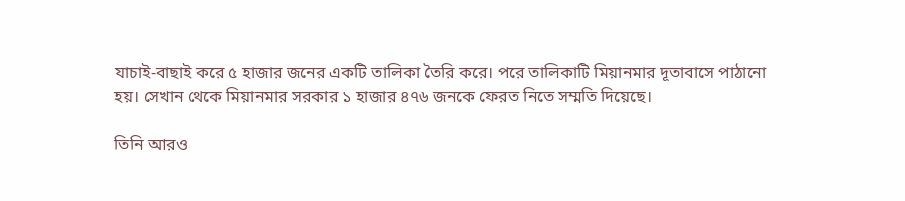যাচাই-বাছাই করে ৫ হাজার জনের একটি তালিকা তৈরি করে। পরে তালিকাটি মিয়ানমার দূতাবাসে পাঠানো হয়। সেখান থেকে মিয়ানমার সরকার ১ হাজার ৪৭৬ জনকে ফেরত নিতে সম্মতি দিয়েছে।

তিনি আরও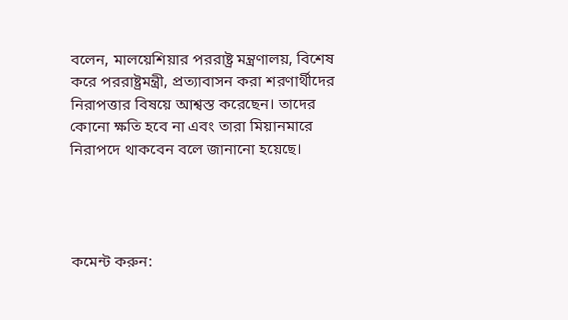বলেন, মালয়েশিয়ার পররাষ্ট্র মন্ত্রণালয়, বিশেষ করে পররাষ্ট্রমন্ত্রী, প্রত্যাবাসন করা শরণার্থীদের নিরাপত্তার বিষয়ে আশ্বস্ত করেছেন। তাদের কোনো ক্ষতি হবে না এবং তারা মিয়ানমারে নিরাপদে থাকবেন বলে জানানো হয়েছে।




কমেন্ট করুন: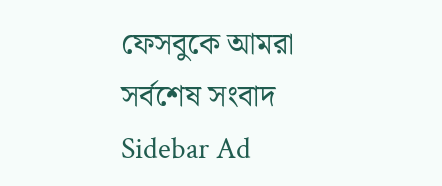ফেসবুকে আমরা
সর্বশেষ সংবাদ
Sidebar Ad